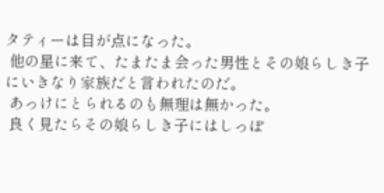タティーは目が点になった。
 他の星に来て、たまたま会った男性とその娘らしき子にいきなり家族だと言われたのだ。
 あっけにとられるのも無理は無かった。
 良く見たらその娘らしき子にはしっぽ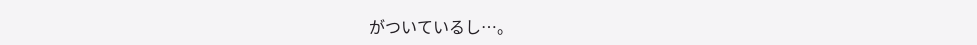がついているし…。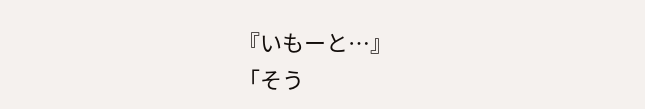『いもーと…』
「そう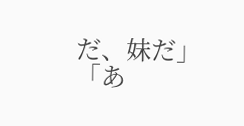だ、妹だ」
「あ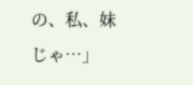の、私、妹じゃ…」